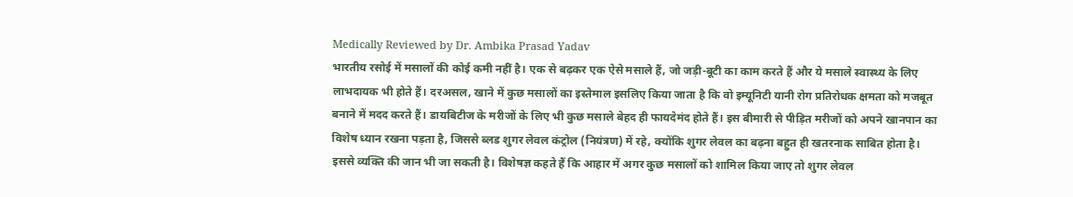Medically Reviewed by Dr. Ambika Prasad Yadav
भारतीय रसोई में मसालों की कोई कमी नहीं है। एक से बढ़कर एक ऐसे मसाले हैं, जो जड़ी-बूटी का काम करते हैं और ये मसाले स्वास्थ्य के लिए लाभदायक भी होते हैं। दरअसल, खाने में कुछ मसालों का इस्तेमाल इसलिए किया जाता है कि वो इम्यूनिटी यानी रोग प्रतिरोधक क्षमता को मजबूत बनाने में मदद करते हैं। डायबिटीज के मरीजों के लिए भी कुछ मसाले बेहद ही फायदेमंद होते हैं। इस बीमारी से पीड़ित मरीजों को अपने खानपान का विशेष ध्यान रखना पड़ता है, जिससे ब्लड शुगर लेवल कंट्रोल (नियंत्रण) में रहे, क्योंकि शुगर लेवल का बढ़ना बहुत ही खतरनाक साबित होता है। इससे व्यक्ति की जान भी जा सकती है। विशेषज्ञ कहते हैं कि आहार में अगर कुछ मसालों को शामिल किया जाए तो शुगर लेवल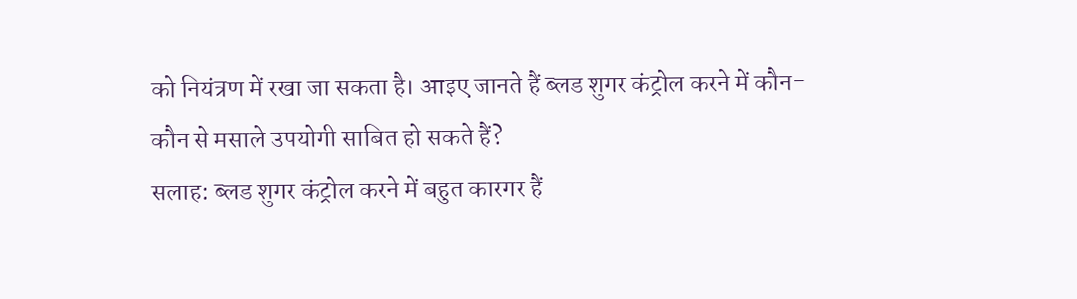को नियंत्रण में रखा जा सकता है। आइए जानते हैं ब्लड शुगर कंट्रोल करने में कौन-कौन से मसाले उपयोगी साबित हो सकते हैं?
सलाह: ब्लड शुगर कंट्रोल करने में बहुत कारगर हैं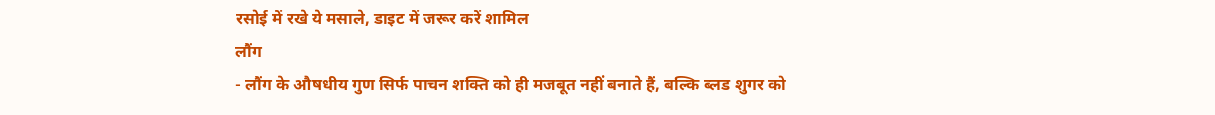रसोई में रखे ये मसाले, डाइट में जरूर करें शामिल
लौंग
- लौंग के औषधीय गुण सिर्फ पाचन शक्ति को ही मजबूत नहीं बनाते हैं, बल्कि ब्लड शुगर को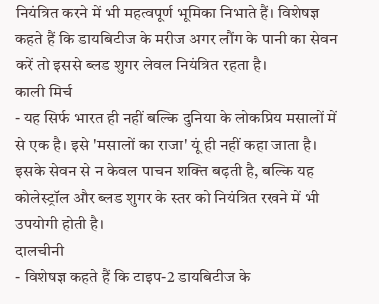नियंत्रित करने में भी महत्वपूर्ण भूमिका निभाते हैं। विशेषज्ञ कहते हैं कि डायबिटीज के मरीज अगर लौंग के पानी का सेवन करें तो इससे ब्लड शुगर लेवल नियंत्रित रहता है।
काली मिर्च
- यह सिर्फ भारत ही नहीं बल्कि दुनिया के लोकप्रिय मसालों में से एक है। इसे 'मसालों का राजा' यूं ही नहीं कहा जाता है। इसके सेवन से न केवल पाचन शक्ति बढ़ती है, बल्कि यह कोलेस्ट्रॉल और ब्लड शुगर के स्तर को नियंत्रित रखने में भी उपयोगी होती है।
दालचीनी
- विशेषज्ञ कहते हैं कि टाइप-2 डायबिटीज के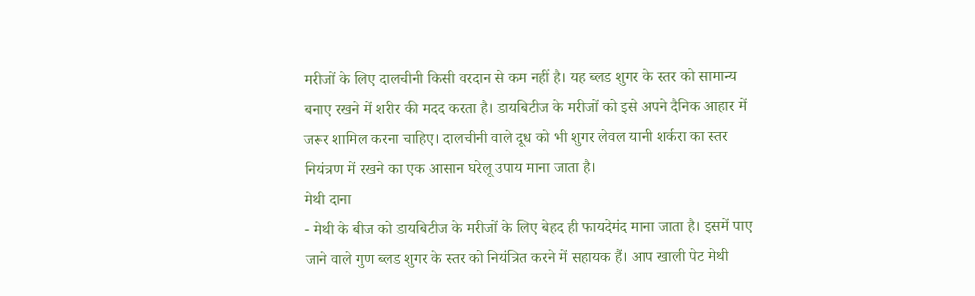मरीजों के लिए दालचीनी किसी वरदान से कम नहीं है। यह ब्लड शुगर के स्तर को सामान्य बनाए रखने में शरीर की मदद करता है। डायबिटीज के मरीजों को इसे अपने दैनिक आहार में जरूर शामिल करना चाहिए। दालचीनी वाले दूध को भी शुगर लेवल यानी शर्करा का स्तर नियंत्रण में रखने का एक आसान घरेलू उपाय माना जाता है।
मेथी दाना
- मेथी के बीज को डायबिटीज के मरीजों के लिए बेहद ही फायदेमंद माना जाता है। इसमें पाए जाने वाले गुण ब्लड शुगर के स्तर को नियंत्रित करने में सहायक हैं। आप खाली पेट मेथी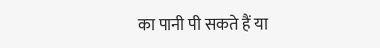का पानी पी सकते हैं या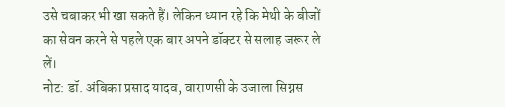उसे चबाकर भी खा सकते हैं। लेकिन ध्यान रहे कि मेथी के बीजों का सेवन करने से पहले एक बार अपने डॉक्टर से सलाह जरूर ले लें।
नोट: डॉ. अंबिका प्रसाद यादव, वाराणसी के उजाला सिग्नस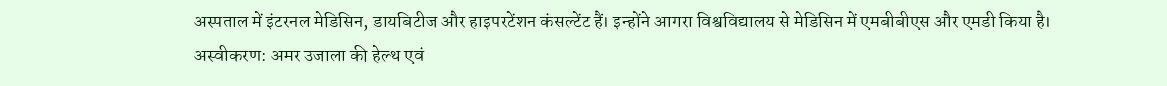अस्पताल में इंटरनल मेडिसिन, डायबिटीज और हाइपरटेंशन कंसल्टेंट हैं। इन्होंने आगरा विश्वविद्यालय से मेडिसिन में एमबीबीएस और एमडी किया है।
अस्वीकरण: अमर उजाला की हेल्थ एवं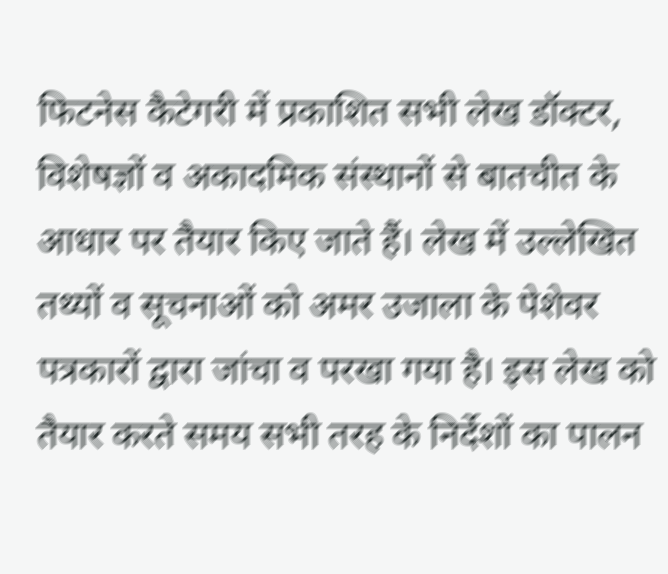फिटनेस कैटेगरी में प्रकाशित सभी लेख डॉक्टर, विशेषज्ञों व अकादमिक संस्थानों से बातचीत के आधार पर तैयार किए जाते हैं। लेख में उल्लेखित तथ्यों व सूचनाओं को अमर उजाला के पेशेवर पत्रकारों द्वारा जांचा व परखा गया है। इस लेख को तैयार करते समय सभी तरह के निर्देशों का पालन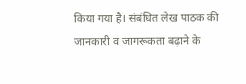किया गया है। संबंधित लेख पाठक की जानकारी व जागरूकता बढ़ाने के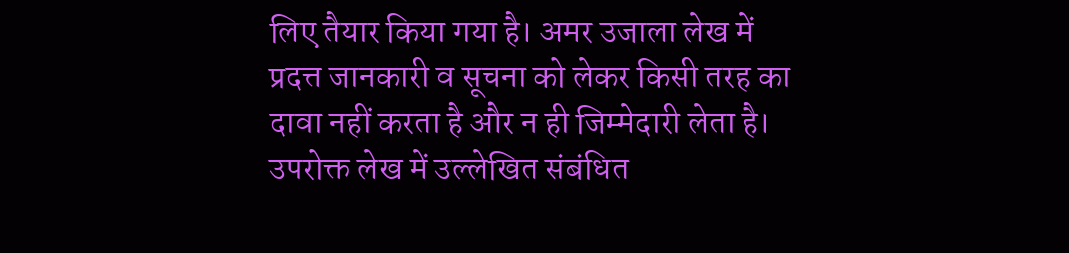लिए तैयार किया गया है। अमर उजाला लेख में प्रदत्त जानकारी व सूचना को लेकर किसी तरह का दावा नहीं करता है और न ही जिम्मेदारी लेता है। उपरोक्त लेख में उल्लेखित संबंधित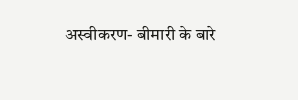अस्वीकरण- बीमारी के बारे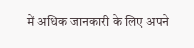में अधिक जानकारी के लिए अपने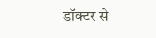डॉक्टर से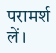परामर्श लें।